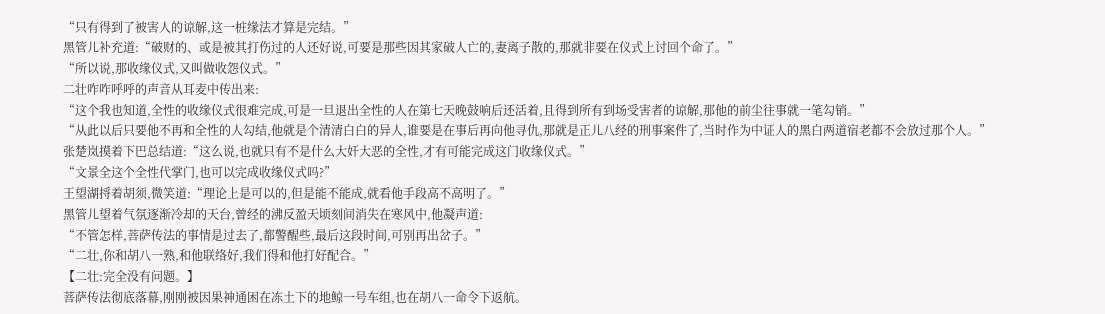“只有得到了被害人的谅解,这一桩缘法才算是完结。”
黑管儿补充道:“破财的、或是被其打伤过的人还好说,可要是那些因其家破人亡的,妻离子散的,那就非要在仪式上讨回个命了。”
“所以说,那收缘仪式,又叫做收怨仪式。”
二壮咋咋呼呼的声音从耳麦中传出来:
“这个我也知道,全性的收缘仪式很难完成,可是一旦退出全性的人在第七天晚鼓响后还活着,且得到所有到场受害者的谅解,那他的前尘往事就一笔勾销。”
“从此以后只要他不再和全性的人勾结,他就是个清清白白的异人,谁要是在事后再向他寻仇,那就是正儿八经的刑事案件了,当时作为中证人的黑白两道宿老都不会放过那个人。”
张楚岚摸着下巴总结道:“这么说,也就只有不是什么大奸大恶的全性,才有可能完成这门收缘仪式。”
“文景全这个全性代掌门,也可以完成收缘仪式吗?”
王望湖捋着胡须,微笑道:“理论上是可以的,但是能不能成,就看他手段高不高明了。”
黑管儿望着气氛逐渐冷却的天台,曾经的沸反盈天顷刻间消失在寒风中,他凝声道:
“不管怎样,菩萨传法的事情是过去了,都警醒些,最后这段时间,可别再出岔子。”
“二壮,你和胡八一熟,和他联络好,我们得和他打好配合。”
【二壮:完全没有问题。】
菩萨传法彻底落幕,刚刚被因果神通困在冻土下的地鲸一号车组,也在胡八一命令下返航。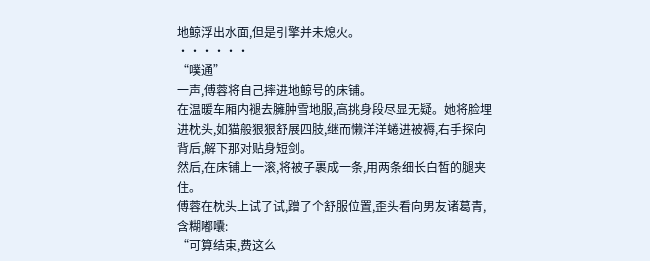地鲸浮出水面,但是引擎并未熄火。
······
“噗通”
一声,傅蓉将自己摔进地鲸号的床铺。
在温暖车厢内褪去臃肿雪地服,高挑身段尽显无疑。她将脸埋进枕头,如猫般狠狠舒展四肢,继而懒洋洋蜷进被褥,右手探向背后,解下那对贴身短剑。
然后,在床铺上一滚,将被子裹成一条,用两条细长白皙的腿夹住。
傅蓉在枕头上试了试,蹭了个舒服位置,歪头看向男友诸葛青,含糊嘟囔:
“可算结束,费这么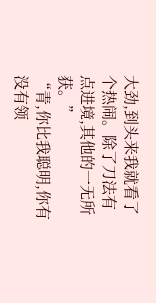大劲,到头来我就看了个热闹。除了刀法有点进境,其他的一无所获。”
“青,你比我聪明,你有没有领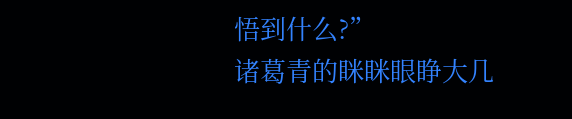悟到什么?”
诸葛青的眯眯眼睁大几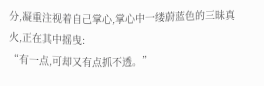分,凝重注视着自己掌心,掌心中一缕蔚蓝色的三昧真火,正在其中摇曳:
“有一点,可却又有点抓不透。”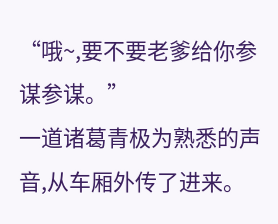“哦~,要不要老爹给你参谋参谋。”
一道诸葛青极为熟悉的声音,从车厢外传了进来。